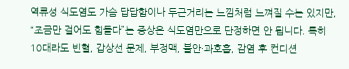역류성 식도염도 가슴 답답함이나 두근거리는 느낌처럼 느껴질 수는 있지만, “조금만 걸어도 힘들다”는 증상은 식도염만으로 단정하면 안 됩니다. 특히 10대라도 빈혈, 갑상선 문제, 부정맥, 불안·과호흡, 감염 후 컨디션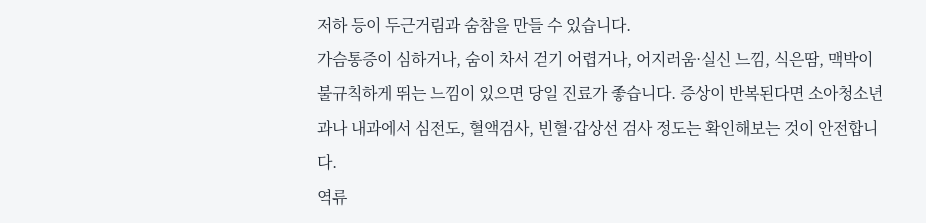저하 등이 두근거림과 숨참을 만들 수 있습니다.
가슴통증이 심하거나, 숨이 차서 걷기 어렵거나, 어지러움·실신 느낌, 식은땀, 맥박이 불규칙하게 뛰는 느낌이 있으면 당일 진료가 좋습니다. 증상이 반복된다면 소아청소년과나 내과에서 심전도, 혈액검사, 빈혈·갑상선 검사 정도는 확인해보는 것이 안전합니다.
역류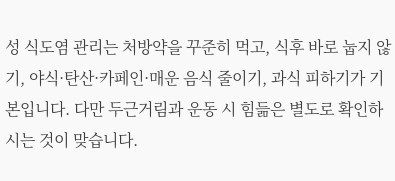성 식도염 관리는 처방약을 꾸준히 먹고, 식후 바로 눕지 않기, 야식·탄산·카페인·매운 음식 줄이기, 과식 피하기가 기본입니다. 다만 두근거림과 운동 시 힘듦은 별도로 확인하시는 것이 맞습니다.